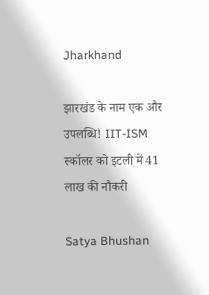Jharkhand

झारखंड के नाम एक और उपलब्धि! IIT-ISM स्कॉलर को इटली में 41 लाख की नौकरी

Satya Bhushan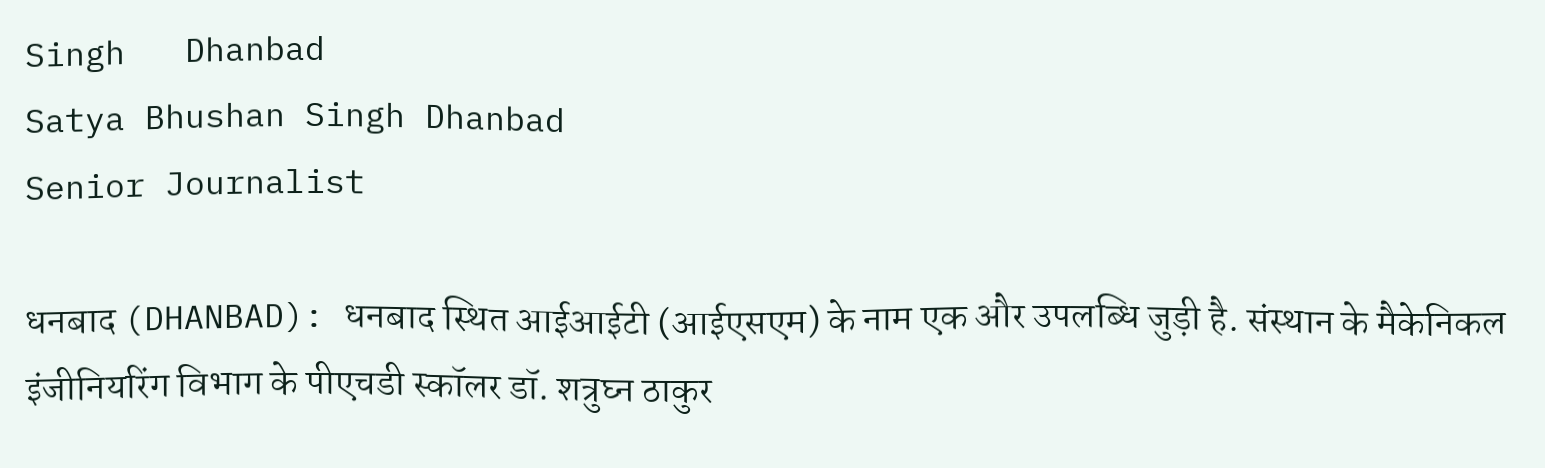Singh   Dhanbad
Satya Bhushan Singh Dhanbad
Senior Journalist

धनबाद (DHANBAD): धनबाद स्थित आईआईटी (आईएसएम) के नाम एक और उपलब्धि जुड़ी है. संस्थान के मैकेनिकल इंजीनियरिंग विभाग के पीएचडी स्कॉलर डॉ. शत्रुघ्न ठाकुर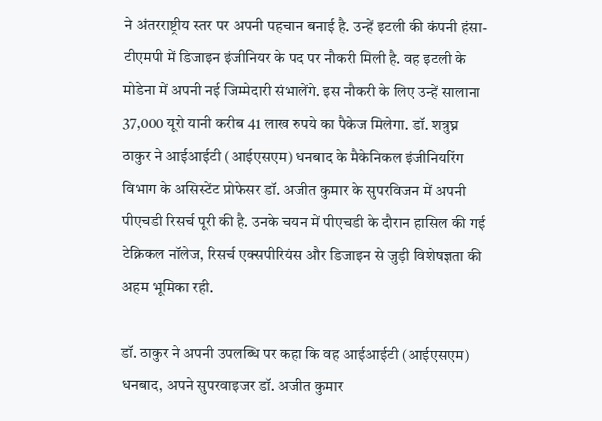ने अंतरराष्ट्रीय स्तर पर अपनी पहचान बनाई है. उन्हें इटली की कंपनी हंसा-टीएमपी में डिजाइन इंजीनियर के पद पर नौकरी मिली है. वह इटली के मोडेना में अपनी नई जिम्मेदारी संभालेंगे. इस नौकरी के लिए उन्हें सालाना 37,000 यूरो यानी करीब 41 लाख रुपये का पैकेज मिलेगा. डॉ. शत्रुघ्न ठाकुर ने आईआईटी (आईएसएम) धनबाद के मैकेनिकल इंजीनियरिंग विभाग के असिस्टेंट प्रोफेसर डॉ. अजीत कुमार के सुपरविजन में अपनी पीएचडी रिसर्च पूरी की है. उनके चयन में पीएचडी के दौरान हासिल की गई टेक्निकल नॉलेज, रिसर्च एक्सपीरियंस और डिजाइन से जुड़ी विशेषज्ञता की अहम भूमिका रही.

डॉ. ठाकुर ने अपनी उपलब्धि पर कहा कि वह आईआईटी (आईएसएम) धनबाद, अपने सुपरवाइजर डॉ. अजीत कुमार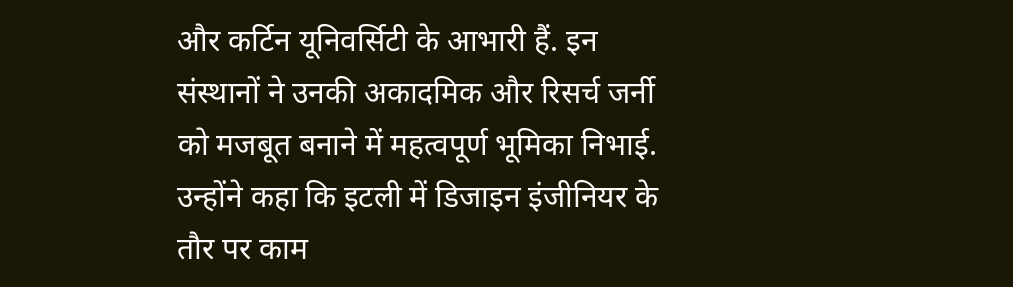और कर्टिन यूनिवर्सिटी के आभारी हैं. इन संस्थानों ने उनकी अकादमिक और रिसर्च जर्नी को मजबूत बनाने में महत्वपूर्ण भूमिका निभाई. उन्होंने कहा कि इटली में डिजाइन इंजीनियर के तौर पर काम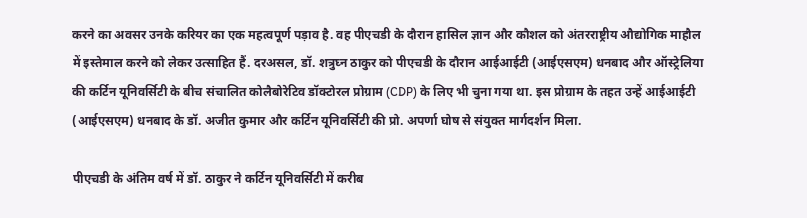करने का अवसर उनके करियर का एक महत्वपूर्ण पड़ाव है. वह पीएचडी के दौरान हासिल ज्ञान और कौशल को अंतरराष्ट्रीय औद्योगिक माहौल में इस्तेमाल करने को लेकर उत्साहित हैं. दरअसल, डॉ. शत्रुघ्न ठाकुर को पीएचडी के दौरान आईआईटी (आईएसएम) धनबाद और ऑस्ट्रेलिया की कर्टिन यूनिवर्सिटी के बीच संचालित कोलैबोरेटिव डॉक्टोरल प्रोग्राम (CDP) के लिए भी चुना गया था. इस प्रोग्राम के तहत उन्हें आईआईटी (आईएसएम) धनबाद के डॉ. अजीत कुमार और कर्टिन यूनिवर्सिटी की प्रो. अपर्णा घोष से संयुक्त मार्गदर्शन मिला.

पीएचडी के अंतिम वर्ष में डॉ. ठाकुर ने कर्टिन यूनिवर्सिटी में करीब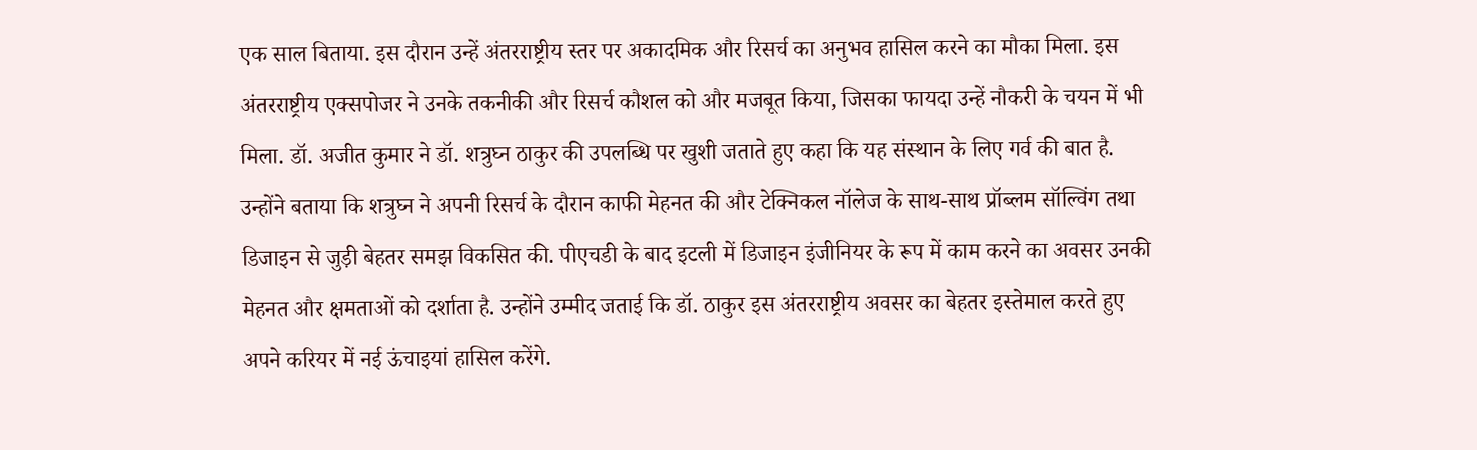एक साल बिताया. इस दौरान उन्हें अंतरराष्ट्रीय स्तर पर अकादमिक और रिसर्च का अनुभव हासिल करने का मौका मिला. इस अंतरराष्ट्रीय एक्सपोजर ने उनके तकनीकी और रिसर्च कौशल को और मजबूत किया, जिसका फायदा उन्हें नौकरी के चयन में भी मिला. डॉ. अजीत कुमार ने डॉ. शत्रुघ्न ठाकुर की उपलब्धि पर खुशी जताते हुए कहा कि यह संस्थान के लिए गर्व की बात है. उन्होंने बताया कि शत्रुघ्न ने अपनी रिसर्च के दौरान काफी मेहनत की और टेक्निकल नॉलेज के साथ-साथ प्रॉब्लम सॉल्विंग तथा डिजाइन से जुड़ी बेहतर समझ विकसित की. पीएचडी के बाद इटली में डिजाइन इंजीनियर के रूप में काम करने का अवसर उनकी मेहनत और क्षमताओं को दर्शाता है. उन्होंने उम्मीद जताई कि डॉ. ठाकुर इस अंतरराष्ट्रीय अवसर का बेहतर इस्तेमाल करते हुए अपने करियर में नई ऊंचाइयां हासिल करेंगे.